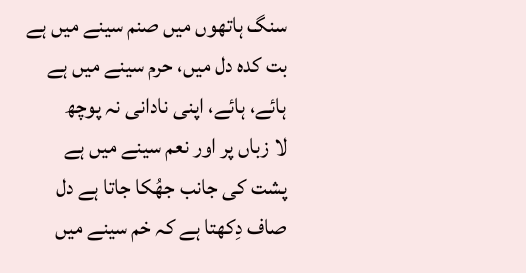سنگ ہاتھوں میں صنم سینے میں ہے
بت کدہ دل میں، حرم سینے میں ہے
ہائے، ہائے، اپنی نادانی نہ پوچھ
لا زباں پر اور نعم سینے میں ہے
پشت کی جانب جھُکا جاتا ہے دل
صاف دِکھتا ہے کہ خم سینے میں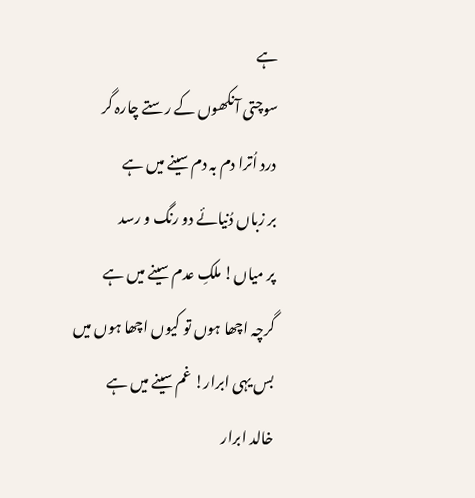ہے
سوچتی آنکھوں کے رستے چارہ گر
درد اُترا دم بہ دم سینے میں ہے
بر زباں دُنیائے دو رنگ و رسد
پر میاں! ملکِ عدم سینے میں ہے
گرچہ اچھا ہوں تو کیوں اچھا ہوں میں
بس یہی ابرار! غم سینے میں ہے
خالد ابرار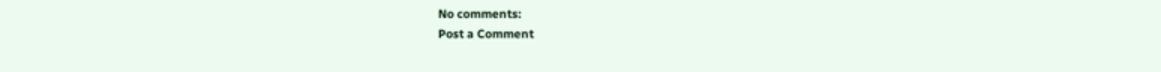No comments:
Post a Comment